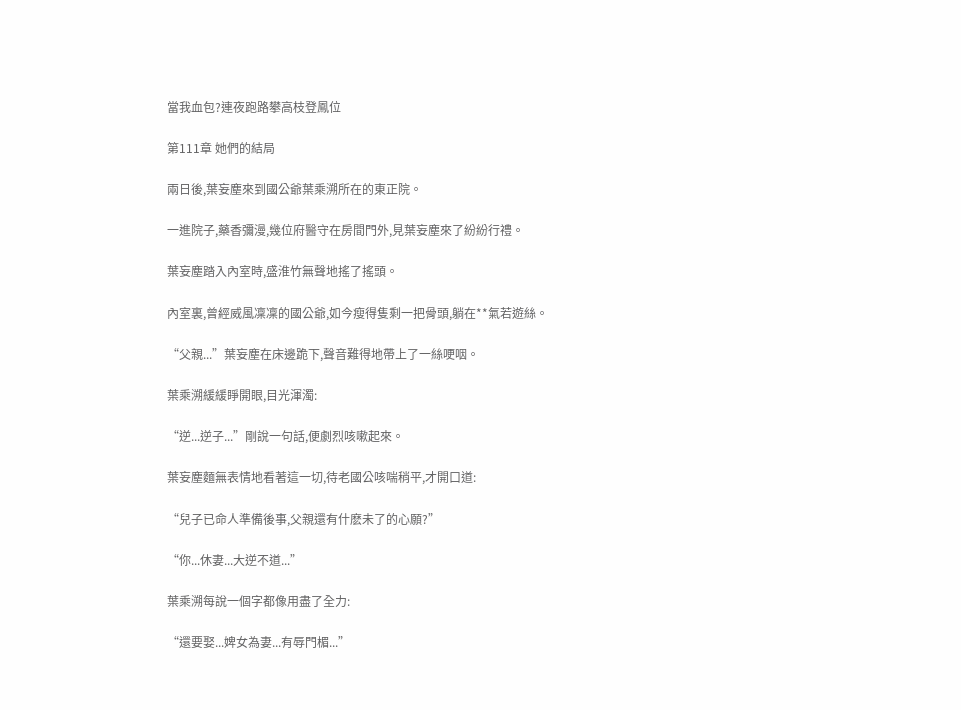當我血包?連夜跑路攀高枝登鳳位

第111章 她們的結局

兩日後,葉妄塵來到國公爺葉乘溯所在的東正院。

一進院子,藥香彌漫,幾位府醫守在房間門外,見葉妄塵來了紛紛行禮。

葉妄塵踏入內室時,盛淮竹無聲地搖了搖頭。

內室裏,曾經威風凜凜的國公爺,如今瘦得隻剩一把骨頭,躺在**氣若遊絲。

“父親...”葉妄塵在床邊跪下,聲音難得地帶上了一絲哽咽。

葉乘溯緩緩睜開眼,目光渾濁:

“逆...逆子...”剛說一句話,便劇烈咳嗽起來。

葉妄塵麵無表情地看著這一切,待老國公咳喘稍平,才開口道:

“兒子已命人準備後事,父親還有什麽未了的心願?”

“你...休妻...大逆不道...”

葉乘溯每說一個字都像用盡了全力:

“還要娶...婢女為妻...有辱門楣...”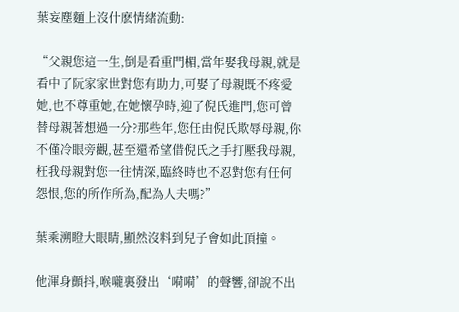葉妄塵麵上沒什麽情緒流動:

“父親您這一生,倒是看重門楣,當年娶我母親,就是看中了阮家家世對您有助力,可娶了母親既不疼愛她,也不尊重她,在她懷孕時,迎了倪氏進門,您可曾替母親著想過一分?那些年,您任由倪氏欺辱母親,你不僅冷眼旁觀,甚至還希望借倪氏之手打壓我母親,枉我母親對您一往情深,臨終時也不忍對您有任何怨恨,您的所作所為,配為人夫嗎?”

葉乘溯瞪大眼睛,顯然沒料到兒子會如此頂撞。

他渾身顫抖,喉嚨裏發出‘嗬嗬’的聲響,卻說不出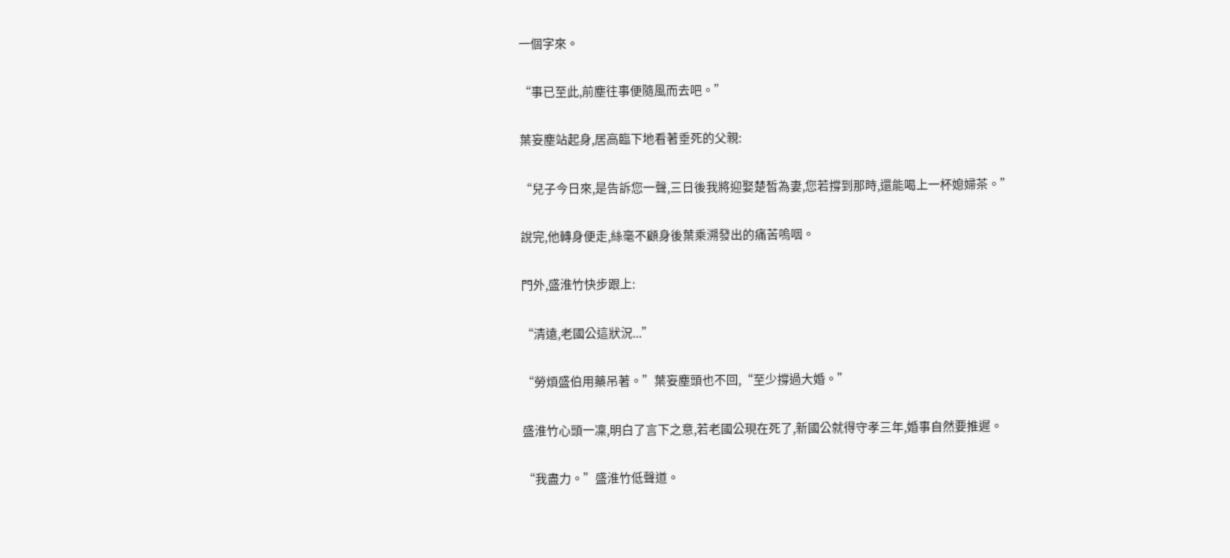一個字來。

“事已至此,前塵往事便隨風而去吧。”

葉妄塵站起身,居高臨下地看著垂死的父親:

“兒子今日來,是告訴您一聲,三日後我將迎娶楚皙為妻,您若撐到那時,還能喝上一杯媳婦茶。”

說完,他轉身便走,絲毫不顧身後葉乘溯發出的痛苦嗚咽。

門外,盛淮竹快步跟上:

“清遠,老國公這狀況...”

“勞煩盛伯用藥吊著。”葉妄塵頭也不回,“至少撐過大婚。”

盛淮竹心頭一凜,明白了言下之意,若老國公現在死了,新國公就得守孝三年,婚事自然要推遲。

“我盡力。”盛淮竹低聲道。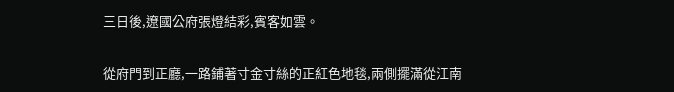三日後,遼國公府張燈結彩,賓客如雲。

從府門到正廳,一路鋪著寸金寸絲的正紅色地毯,兩側擺滿從江南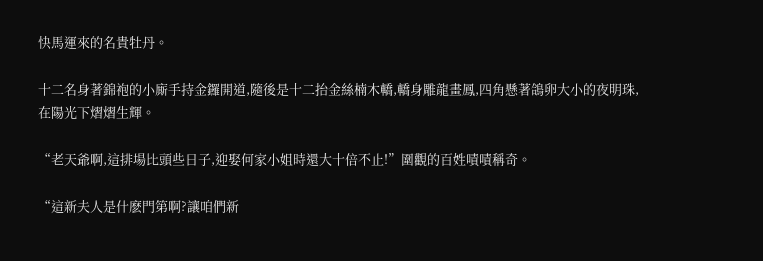快馬運來的名貴牡丹。

十二名身著錦袍的小廝手持金鑼開道,隨後是十二抬金絲楠木轎,轎身雕龍畫鳳,四角懸著鴿卵大小的夜明珠,在陽光下熠熠生輝。

“老天爺啊,這排場比頭些日子,迎娶何家小姐時還大十倍不止!”圍觀的百姓嘖嘖稱奇。

“這新夫人是什麽門第啊?讓咱們新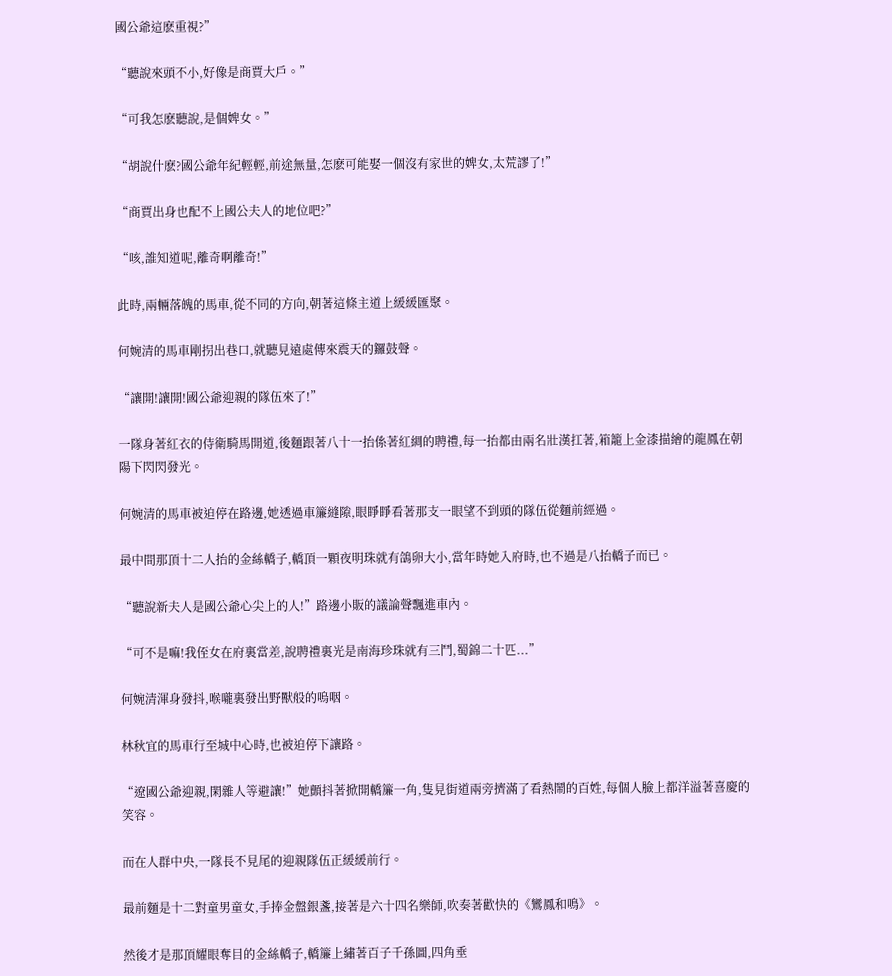國公爺這麽重視?”

“聽說來頭不小,好像是商賈大戶。”

“可我怎麽聽說,是個婢女。”

“胡說什麽?國公爺年紀輕輕,前途無量,怎麽可能娶一個沒有家世的婢女,太荒謬了!”

“商賈出身也配不上國公夫人的地位吧?”

“咳,誰知道呢,離奇啊離奇!”

此時,兩輛落魄的馬車,從不同的方向,朝著這條主道上緩緩匯聚。

何婉清的馬車剛拐出巷口,就聽見遠處傳來震天的鑼鼓聲。

“讓開!讓開!國公爺迎親的隊伍來了!”

一隊身著紅衣的侍衛騎馬開道,後麵跟著八十一抬係著紅綢的聘禮,每一抬都由兩名壯漢扛著,箱籠上金漆描繪的龍鳳在朝陽下閃閃發光。

何婉清的馬車被迫停在路邊,她透過車簾縫隙,眼睜睜看著那支一眼望不到頭的隊伍從麵前經過。

最中間那頂十二人抬的金絲轎子,轎頂一顆夜明珠就有鴿卵大小,當年時她入府時,也不過是八抬轎子而已。

“聽說新夫人是國公爺心尖上的人!”路邊小販的議論聲飄進車內。

“可不是嘛!我侄女在府裏當差,說聘禮裏光是南海珍珠就有三鬥,蜀錦二十匹...”

何婉清渾身發抖,喉嚨裏發出野獸般的嗚咽。

林秋宜的馬車行至城中心時,也被迫停下讓路。

“遼國公爺迎親,閑雜人等避讓!”她顫抖著掀開轎簾一角,隻見街道兩旁擠滿了看熱鬧的百姓,每個人臉上都洋溢著喜慶的笑容。

而在人群中央,一隊長不見尾的迎親隊伍正緩緩前行。

最前麵是十二對童男童女,手捧金盤銀盞,接著是六十四名樂師,吹奏著歡快的《鸞鳳和鳴》。

然後才是那頂耀眼奪目的金絲轎子,轎簾上繡著百子千孫圖,四角垂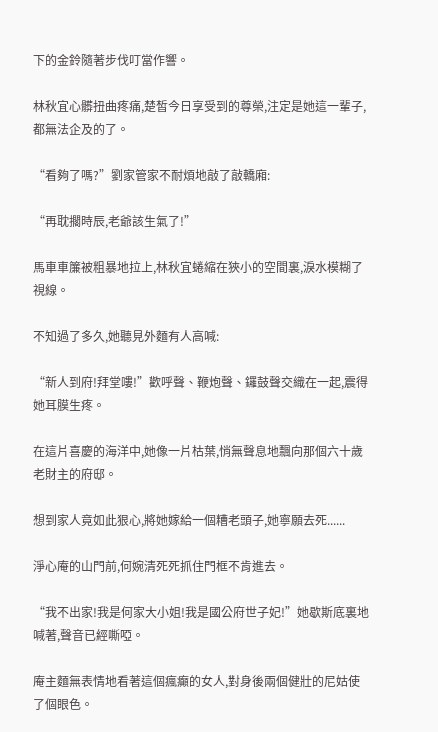下的金鈴隨著步伐叮當作響。

林秋宜心髒扭曲疼痛,楚皙今日享受到的尊榮,注定是她這一輩子,都無法企及的了。

“看夠了嗎?”劉家管家不耐煩地敲了敲轎廂:

“再耽擱時辰,老爺該生氣了!”

馬車車簾被粗暴地拉上,林秋宜蜷縮在狹小的空間裏,淚水模糊了視線。

不知過了多久,她聽見外麵有人高喊:

“新人到府!拜堂嘍!”歡呼聲、鞭炮聲、鑼鼓聲交織在一起,震得她耳膜生疼。

在這片喜慶的海洋中,她像一片枯葉,悄無聲息地飄向那個六十歲老財主的府邸。

想到家人竟如此狠心,將她嫁給一個糟老頭子,她寧願去死......

淨心庵的山門前,何婉清死死抓住門框不肯進去。

“我不出家!我是何家大小姐!我是國公府世子妃!”她歇斯底裏地喊著,聲音已經嘶啞。

庵主麵無表情地看著這個瘋癲的女人,對身後兩個健壯的尼姑使了個眼色。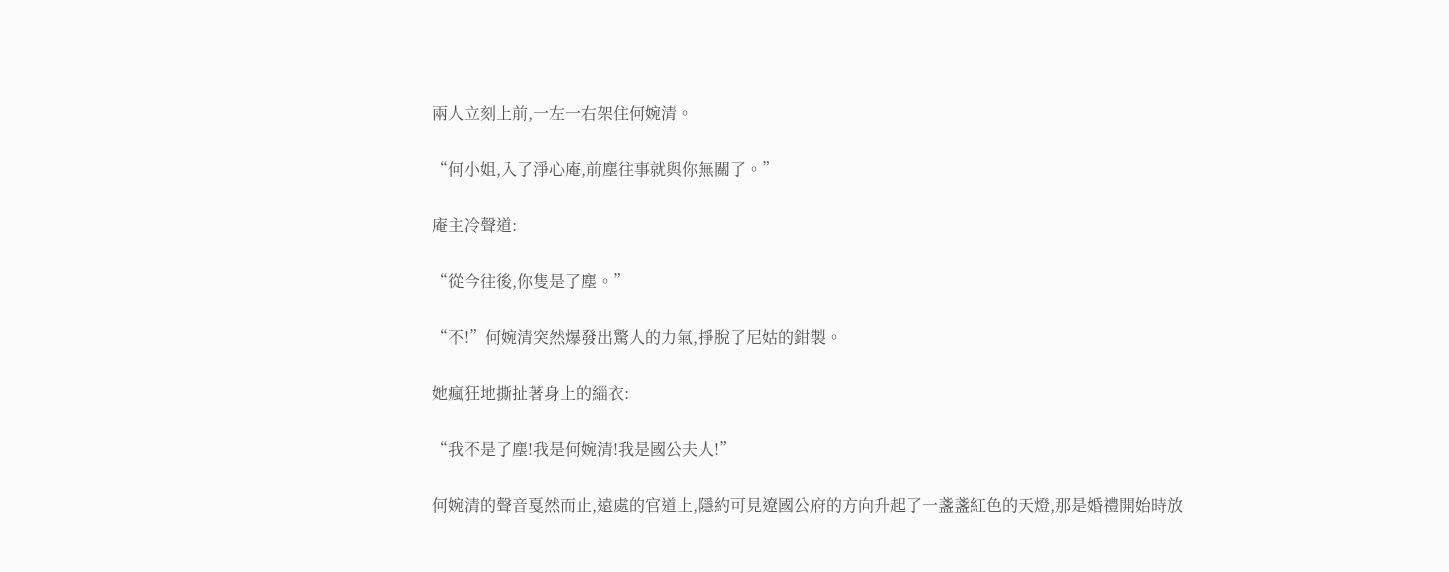兩人立刻上前,一左一右架住何婉清。

“何小姐,入了淨心庵,前塵往事就與你無關了。”

庵主冷聲道:

“從今往後,你隻是了塵。”

“不!”何婉清突然爆發出驚人的力氣,掙脫了尼姑的鉗製。

她瘋狂地撕扯著身上的緇衣:

“我不是了塵!我是何婉清!我是國公夫人!”

何婉清的聲音戛然而止,遠處的官道上,隱約可見遼國公府的方向升起了一盞盞紅色的天燈,那是婚禮開始時放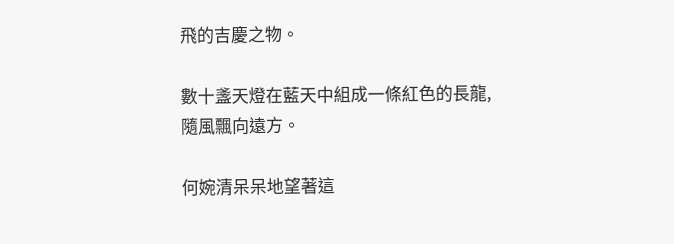飛的吉慶之物。

數十盞天燈在藍天中組成一條紅色的長龍,隨風飄向遠方。

何婉清呆呆地望著這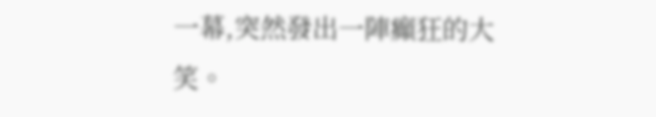一幕,突然發出一陣癲狂的大笑。